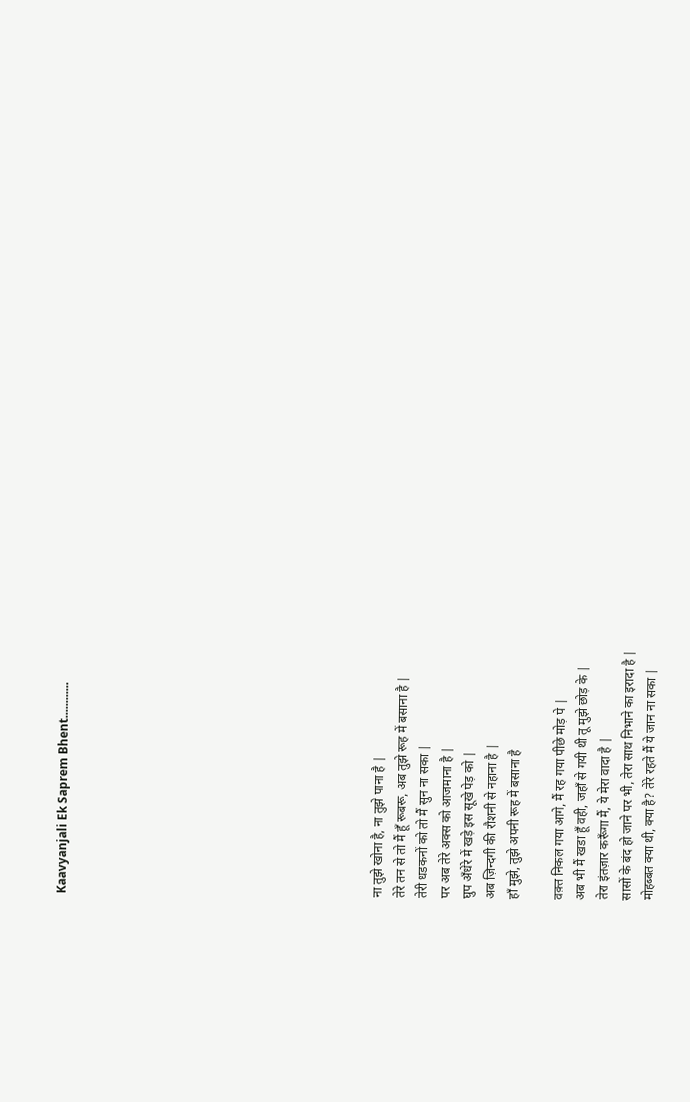Kaavyanjali Ek Saprem Bhent............













ना तुझे खोना है, ना तुझे पाना है |
तेरे तन से तो मैं हूँ रूबरू, अब तुझे रूह में बसाना है |
तेरी धडकनों को तो मैं सुन ना सका |
पर अब तेरे अक्स को आजमाना है |
घुप अँधेरे में खड़े इस सूखे पेड़ को |
अब ज़िन्दगी की रौशनी से नहाना है |
हाँ मुझे, तुझे अपनी रूह में बसाना है

वक़्त निकल गया आगे, मैं रह गया पीछे मोड़ पे |
अब भी मैं खडा हूँ वही, जहाँ से गयी थी तू मुझे छोड़ के |
तेरा इंतज़ार करूँगा मैं, ये मेरा वादा है |
सासों के बंद हो जाने पर भी, तेरा साथ निभाने का इरादा है |
मोहब्बत क्या थी, क्या है? तेरे रहते मैं ये जान ना सका |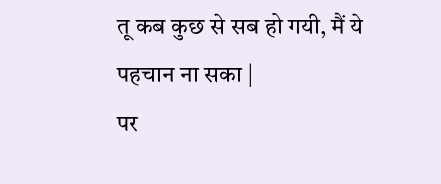तू कब कुछ से सब हो गयी, मैं ये पहचान ना सका |
पर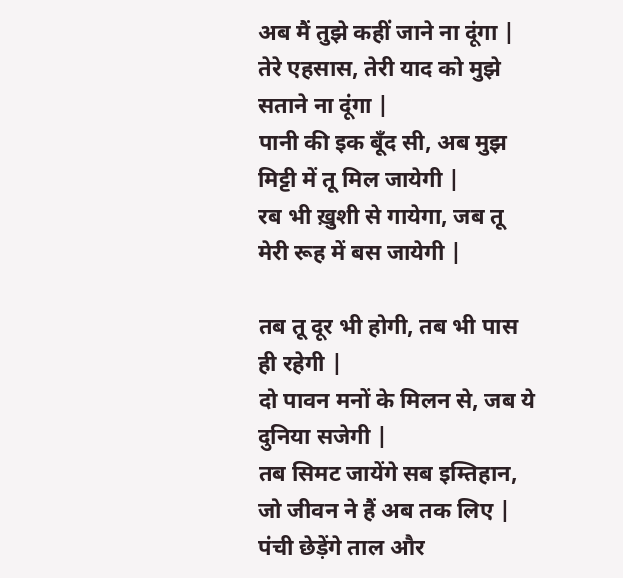अब मैं तुझे कहीं जाने ना दूंगा |
तेरे एहसास, तेरी याद को मुझे सताने ना दूंगा |
पानी की इक बूँद सी, अब मुझ मिट्टी में तू मिल जायेगी |
रब भी ख़ुशी से गायेगा, जब तू मेरी रूह में बस जायेगी |

तब तू दूर भी होगी, तब भी पास ही रहेगी |
दो पावन मनों के मिलन से, जब ये दुनिया सजेगी |
तब सिमट जायेंगे सब इम्तिहान, जो जीवन ने हैं अब तक लिए |
पंची छेड़ेंगे ताल और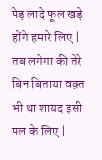पेड़ लादे फूल खड़े होंगे हमारे लिए |
तब लगेगा की तेरे बिन बिताया वक़्त भी था शायद इसी पल के लिए |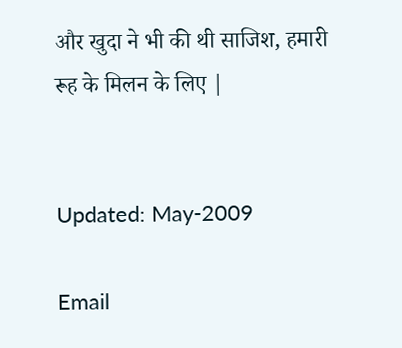और खुदा ने भी की थी साजिश, हमारी रूह के मिलन के लिए |


Updated: May-2009

Email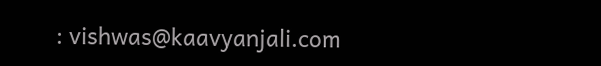: vishwas@kaavyanjali.com